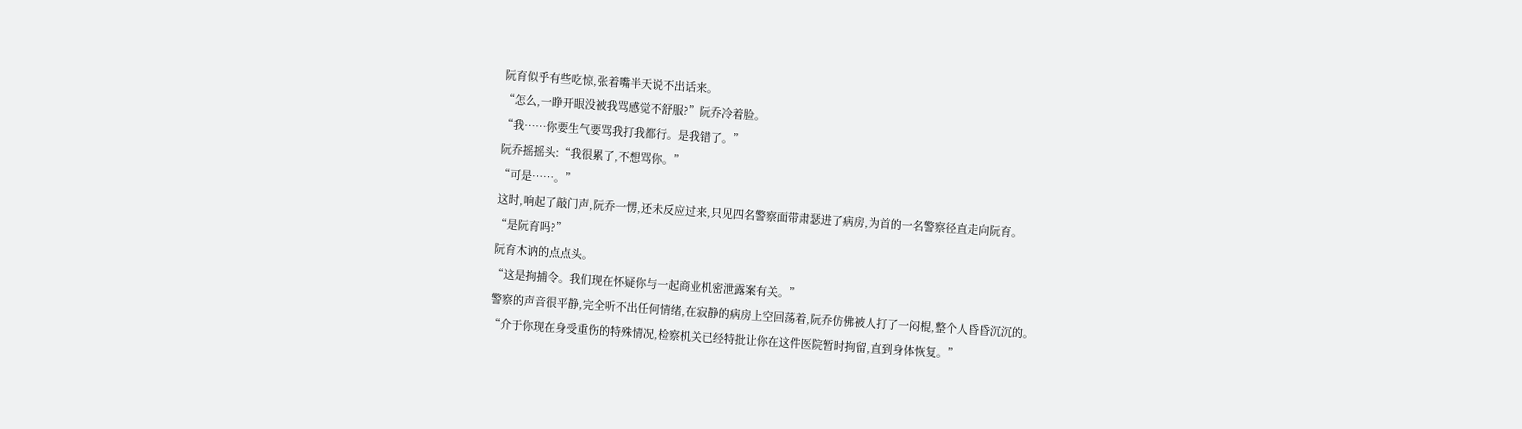阮育似乎有些吃惊,张着嘴半天说不出话来。
“怎么,一睁开眼没被我骂感觉不舒服?”阮乔冷着脸。
“我……你要生气要骂我打我都行。是我错了。”
阮乔摇摇头:“我很累了,不想骂你。”
“可是……。”
这时,响起了敲门声,阮乔一愣,还未反应过来,只见四名警察面带肃瑟进了病房,为首的一名警察径直走向阮育。
“是阮育吗?”
阮育木讷的点点头。
“这是拘捕令。我们现在怀疑你与一起商业机密泄露案有关。”
警察的声音很平静,完全听不出任何情绪,在寂静的病房上空回荡着,阮乔仿佛被人打了一闷棍,整个人昏昏沉沉的。
“介于你现在身受重伤的特殊情况,检察机关已经特批让你在这件医院暂时拘留,直到身体恢复。”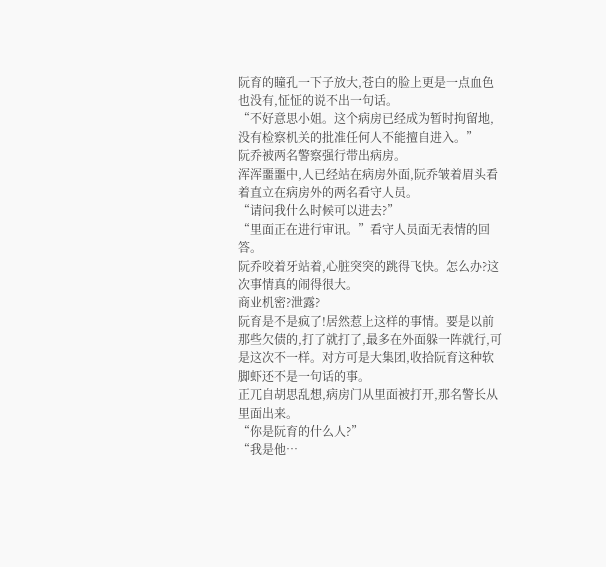阮育的瞳孔一下子放大,苍白的脸上更是一点血色也没有,怔怔的说不出一句话。
“不好意思小姐。这个病房已经成为暂时拘留地,没有检察机关的批准任何人不能擅自进入。”
阮乔被两名警察强行带出病房。
浑浑噩噩中,人已经站在病房外面,阮乔皱着眉头看着直立在病房外的两名看守人员。
“请问我什么时候可以进去?”
“里面正在进行审讯。”看守人员面无表情的回答。
阮乔咬着牙站着,心脏突突的跳得飞快。怎么办?这次事情真的闹得很大。
商业机密?泄露?
阮育是不是疯了!居然惹上这样的事情。要是以前那些欠债的,打了就打了,最多在外面躲一阵就行,可是这次不一样。对方可是大集团,收拾阮育这种软脚虾还不是一句话的事。
正兀自胡思乱想,病房门从里面被打开,那名警长从里面出来。
“你是阮育的什么人?”
“我是他…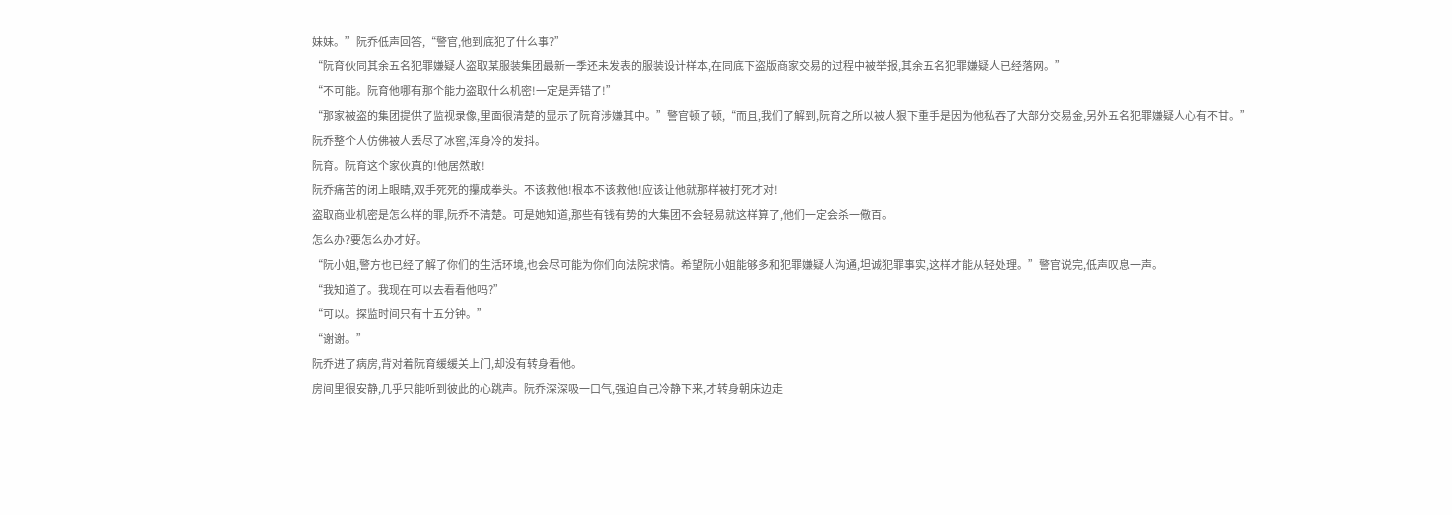妹妹。”阮乔低声回答,“警官,他到底犯了什么事?”
“阮育伙同其余五名犯罪嫌疑人盗取某服装集团最新一季还未发表的服装设计样本,在同底下盗版商家交易的过程中被举报,其余五名犯罪嫌疑人已经落网。”
“不可能。阮育他哪有那个能力盗取什么机密!一定是弄错了!”
“那家被盗的集团提供了监视录像,里面很清楚的显示了阮育涉嫌其中。”警官顿了顿,“而且,我们了解到,阮育之所以被人狠下重手是因为他私吞了大部分交易金,另外五名犯罪嫌疑人心有不甘。”
阮乔整个人仿佛被人丢尽了冰窖,浑身冷的发抖。
阮育。阮育这个家伙真的!他居然敢!
阮乔痛苦的闭上眼睛,双手死死的攥成拳头。不该救他!根本不该救他!应该让他就那样被打死才对!
盗取商业机密是怎么样的罪,阮乔不清楚。可是她知道,那些有钱有势的大集团不会轻易就这样算了,他们一定会杀一儆百。
怎么办?要怎么办才好。
“阮小姐,警方也已经了解了你们的生活环境,也会尽可能为你们向法院求情。希望阮小姐能够多和犯罪嫌疑人沟通,坦诚犯罪事实,这样才能从轻处理。”警官说完,低声叹息一声。
“我知道了。我现在可以去看看他吗?”
“可以。探监时间只有十五分钟。”
“谢谢。”
阮乔进了病房,背对着阮育缓缓关上门,却没有转身看他。
房间里很安静,几乎只能听到彼此的心跳声。阮乔深深吸一口气,强迫自己冷静下来,才转身朝床边走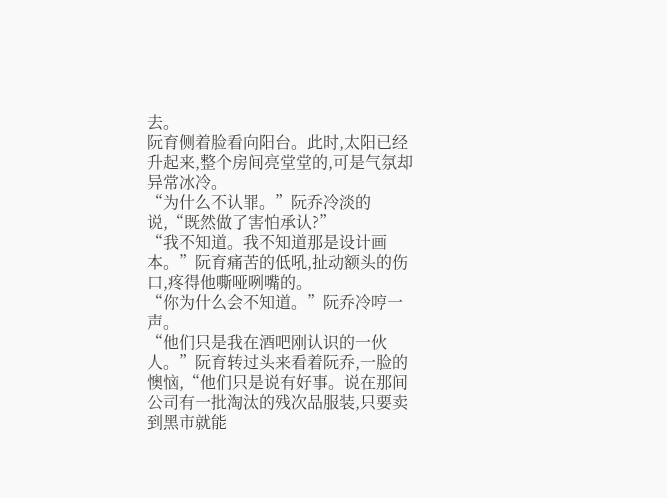去。
阮育侧着脸看向阳台。此时,太阳已经升起来,整个房间亮堂堂的,可是气氛却异常冰冷。
“为什么不认罪。”阮乔冷淡的说,“既然做了害怕承认?”
“我不知道。我不知道那是设计画本。”阮育痛苦的低吼,扯动额头的伤口,疼得他嘶哑咧嘴的。
“你为什么会不知道。”阮乔冷哼一声。
“他们只是我在酒吧刚认识的一伙人。”阮育转过头来看着阮乔,一脸的懊恼,“他们只是说有好事。说在那间公司有一批淘汰的残次品服装,只要卖到黑市就能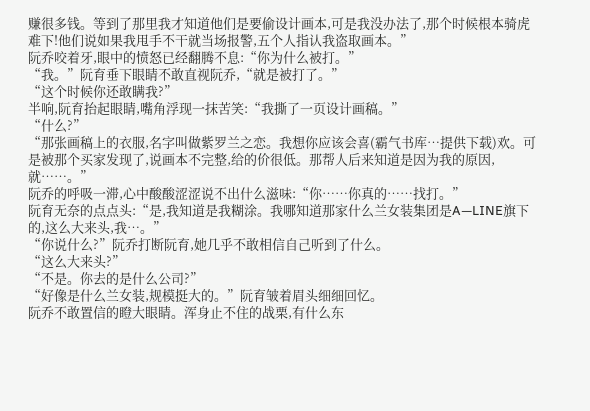赚很多钱。等到了那里我才知道他们是要偷设计画本,可是我没办法了,那个时候根本骑虎难下!他们说如果我甩手不干就当场报警,五个人指认我盗取画本。”
阮乔咬着牙,眼中的愤怒已经翻腾不息:“你为什么被打。”
“我。”阮育垂下眼睛不敢直视阮乔,“就是被打了。”
“这个时候你还敢瞒我?”
半响,阮育抬起眼睛,嘴角浮现一抹苦笑:“我撕了一页设计画稿。”
“什么?”
“那张画稿上的衣服,名字叫做紫罗兰之恋。我想你应该会喜(霸气书库…提供下载)欢。可是被那个买家发现了,说画本不完整,给的价很低。那帮人后来知道是因为我的原因,就……。”
阮乔的呼吸一滞,心中酸酸涩涩说不出什么滋味:“你……你真的……找打。”
阮育无奈的点点头:“是,我知道是我糊涂。我哪知道那家什么兰女装集团是A—LINE旗下的,这么大来头,我…。”
“你说什么?”阮乔打断阮育,她几乎不敢相信自己听到了什么。
“这么大来头?”
“不是。你去的是什么公司?”
“好像是什么兰女装,规模挺大的。”阮育皱着眉头细细回忆。
阮乔不敢置信的瞪大眼睛。浑身止不住的战栗,有什么东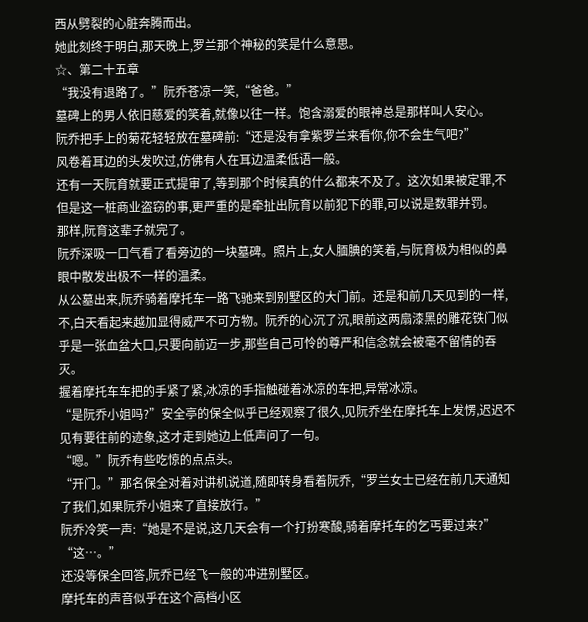西从劈裂的心脏奔腾而出。
她此刻终于明白,那天晚上,罗兰那个神秘的笑是什么意思。
☆、第二十五章
“我没有退路了。”阮乔苍凉一笑,“爸爸。”
墓碑上的男人依旧慈爱的笑着,就像以往一样。饱含溺爱的眼神总是那样叫人安心。
阮乔把手上的菊花轻轻放在墓碑前:“还是没有拿紫罗兰来看你,你不会生气吧?”
风卷着耳边的头发吹过,仿佛有人在耳边温柔低语一般。
还有一天阮育就要正式提审了,等到那个时候真的什么都来不及了。这次如果被定罪,不但是这一桩商业盗窃的事,更严重的是牵扯出阮育以前犯下的罪,可以说是数罪并罚。
那样,阮育这辈子就完了。
阮乔深吸一口气看了看旁边的一块墓碑。照片上,女人腼腆的笑着,与阮育极为相似的鼻眼中散发出极不一样的温柔。
从公墓出来,阮乔骑着摩托车一路飞驰来到别墅区的大门前。还是和前几天见到的一样,不,白天看起来越加显得威严不可方物。阮乔的心沉了沉,眼前这两扇漆黑的雕花铁门似乎是一张血盆大口,只要向前迈一步,那些自己可怜的尊严和信念就会被毫不留情的吞灭。
握着摩托车车把的手紧了紧,冰凉的手指触碰着冰凉的车把,异常冰凉。
“是阮乔小姐吗?”安全亭的保全似乎已经观察了很久,见阮乔坐在摩托车上发愣,迟迟不见有要往前的迹象,这才走到她边上低声问了一句。
“嗯。”阮乔有些吃惊的点点头。
“开门。”那名保全对着对讲机说道,随即转身看着阮乔,“罗兰女士已经在前几天通知了我们,如果阮乔小姐来了直接放行。”
阮乔冷笑一声:“她是不是说,这几天会有一个打扮寒酸,骑着摩托车的乞丐要过来?”
“这…。”
还没等保全回答,阮乔已经飞一般的冲进别墅区。
摩托车的声音似乎在这个高档小区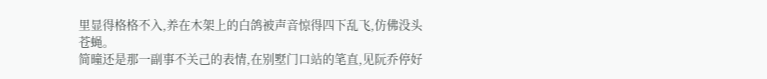里显得格格不入,养在木架上的白鸽被声音惊得四下乱飞,仿佛没头苍蝇。
简曈还是那一副事不关己的表情,在别墅门口站的笔直,见阮乔停好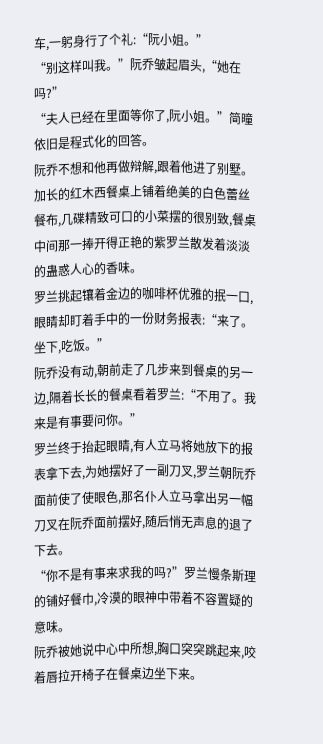车,一躬身行了个礼:“阮小姐。”
“别这样叫我。”阮乔皱起眉头,“她在吗?”
“夫人已经在里面等你了,阮小姐。”简曈依旧是程式化的回答。
阮乔不想和他再做辩解,跟着他进了别墅。
加长的红木西餐桌上铺着绝美的白色蕾丝餐布,几碟精致可口的小菜摆的很别致,餐桌中间那一捧开得正艳的紫罗兰散发着淡淡的蛊惑人心的香味。
罗兰挑起镶着金边的咖啡杯优雅的抿一口,眼睛却盯着手中的一份财务报表:“来了。坐下,吃饭。”
阮乔没有动,朝前走了几步来到餐桌的另一边,隔着长长的餐桌看着罗兰:“不用了。我来是有事要问你。”
罗兰终于抬起眼睛,有人立马将她放下的报表拿下去,为她摆好了一副刀叉,罗兰朝阮乔面前使了使眼色,那名仆人立马拿出另一幅刀叉在阮乔面前摆好,随后悄无声息的退了下去。
“你不是有事来求我的吗?”罗兰慢条斯理的铺好餐巾,冷漠的眼神中带着不容置疑的意味。
阮乔被她说中心中所想,胸口突突跳起来,咬着唇拉开椅子在餐桌边坐下来。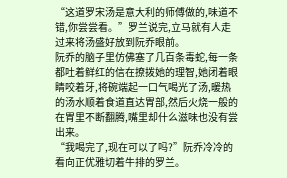“这道罗宋汤是意大利的师傅做的,味道不错,你尝尝看。”罗兰说完,立马就有人走过来将汤盛好放到阮乔眼前。
阮乔的脑子里仿佛塞了几百条毒蛇,每一条都吐着鲜红的信在撩拨她的理智,她闭着眼睛咬着牙,将碗端起一口气喝光了汤,暖热的汤水顺着食道直达胃部,然后火烧一般的在胃里不断翻腾,嘴里却什么滋味也没有尝出来。
“我喝完了,现在可以了吗?”阮乔冷冷的看向正优雅切着牛排的罗兰。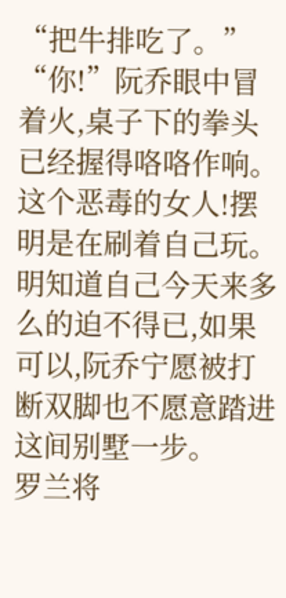“把牛排吃了。”
“你!”阮乔眼中冒着火,桌子下的拳头已经握得咯咯作响。
这个恶毒的女人!摆明是在刷着自己玩。明知道自己今天来多么的迫不得已,如果可以,阮乔宁愿被打断双脚也不愿意踏进这间别墅一步。
罗兰将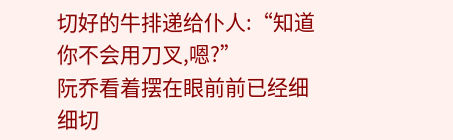切好的牛排递给仆人:“知道你不会用刀叉,嗯?”
阮乔看着摆在眼前前已经细细切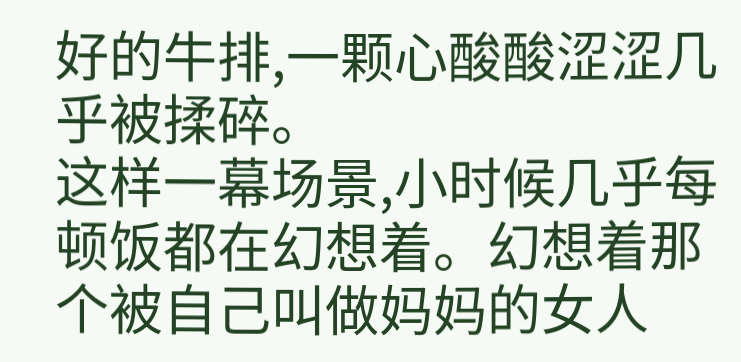好的牛排,一颗心酸酸涩涩几乎被揉碎。
这样一幕场景,小时候几乎每顿饭都在幻想着。幻想着那个被自己叫做妈妈的女人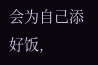会为自己添好饭,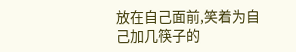放在自己面前,笑着为自己加几筷子的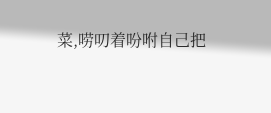菜,唠叨着吩咐自己把